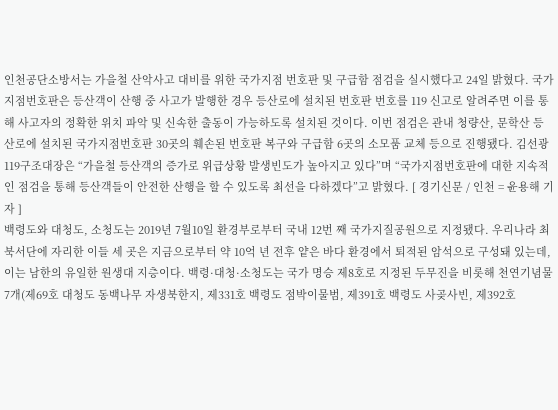인천공단소방서는 가을철 산악사고 대비를 위한 국가지점 번호판 및 구급함 점검을 실시했다고 24일 밝혔다. 국가지점번호판은 등산객이 산행 중 사고가 발행한 경우 등산로에 설치된 번호판 번호를 119 신고로 알려주면 이를 통해 사고자의 정확한 위치 파악 및 신속한 출동이 가능하도록 설치된 것이다. 이번 점검은 관내 청량산, 문학산 등산로에 설치된 국가지점번호판 30곳의 훼손된 번호판 복구와 구급함 6곳의 소모품 교체 등으로 진행됐다. 김선광 119구조대장은 “가을철 등산객의 증가로 위급상황 발생빈도가 높아지고 있다”며 “국가지점번호판에 대한 지속적인 점검을 통해 등산객들이 안전한 산행을 할 수 있도록 최선을 다하겠다”고 밝혔다. [ 경기신문 / 인천 = 윤용해 기자 ]
백령도와 대청도, 소청도는 2019년 7월10일 환경부로부터 국내 12번 째 국가지질공원으로 지정됐다. 우리나라 최북서단에 자리한 이들 세 곳은 지금으로부터 약 10억 년 전후 얕은 바다 환경에서 퇴적된 암석으로 구성돼 있는데, 이는 남한의 유일한 원생대 지층이다. 백령·대청·소청도는 국가 명승 제8호로 지정된 두무진을 비롯해 천연기념물 7개(제69호 대청도 동백나무 자생북한지, 제331호 백령도 점박이물범, 제391호 백령도 사곶사빈, 제392호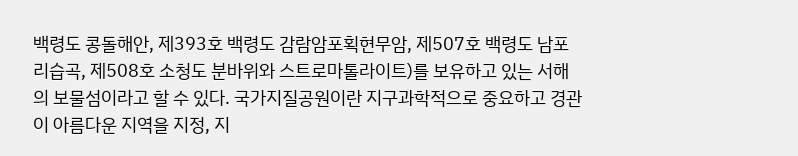백령도 콩돌해안, 제393호 백령도 감람암포획현무암, 제507호 백령도 남포리습곡, 제508호 소청도 분바위와 스트로마톨라이트)를 보유하고 있는 서해의 보물섬이라고 할 수 있다. 국가지질공원이란 지구과학적으로 중요하고 경관이 아름다운 지역을 지정, 지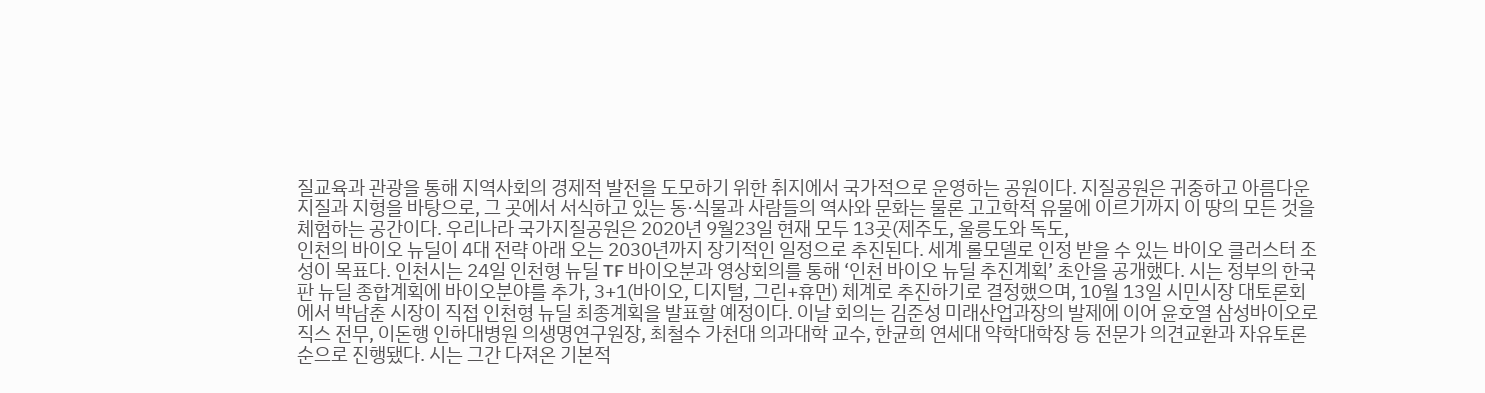질교육과 관광을 통해 지역사회의 경제적 발전을 도모하기 위한 취지에서 국가적으로 운영하는 공원이다. 지질공원은 귀중하고 아름다운 지질과 지형을 바탕으로, 그 곳에서 서식하고 있는 동·식물과 사람들의 역사와 문화는 물론 고고학적 유물에 이르기까지 이 땅의 모든 것을 체험하는 공간이다. 우리나라 국가지질공원은 2020년 9월23일 현재 모두 13곳(제주도, 울릉도와 독도,
인천의 바이오 뉴딜이 4대 전략 아래 오는 2030년까지 장기적인 일정으로 추진된다. 세계 롤모델로 인정 받을 수 있는 바이오 클러스터 조성이 목표다. 인천시는 24일 인천형 뉴딜 TF 바이오분과 영상회의를 통해 ‘인천 바이오 뉴딜 추진계획’ 초안을 공개했다. 시는 정부의 한국판 뉴딜 종합계획에 바이오분야를 추가, 3+1(바이오, 디지털, 그린+휴먼) 체계로 추진하기로 결정했으며, 10월 13일 시민시장 대토론회에서 박남춘 시장이 직접 인천형 뉴딜 최종계획을 발표할 예정이다. 이날 회의는 김준성 미래산업과장의 발제에 이어 윤호열 삼성바이오로직스 전무, 이돈행 인하대병원 의생명연구원장, 최철수 가천대 의과대학 교수, 한균희 연세대 약학대학장 등 전문가 의견교환과 자유토론 순으로 진행됐다. 시는 그간 다져온 기본적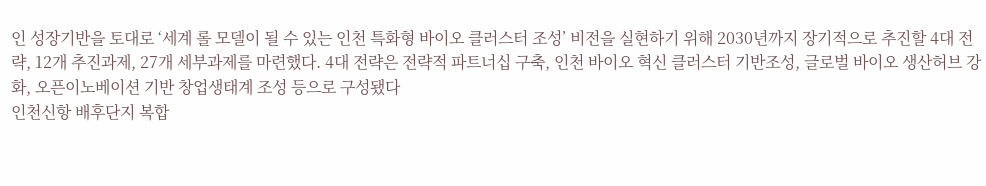인 성장기반을 토대로 ‘세계 롤 모델이 될 수 있는 인천 특화형 바이오 클러스터 조성’ 비전을 실현하기 위해 2030년까지 장기적으로 추진할 4대 전략, 12개 추진과제, 27개 세부과제를 마련했다. 4대 전략은 전략적 파트너십 구축, 인천 바이오 혁신 클러스터 기반조성, 글로벌 바이오 생산허브 강화, 오픈이노베이션 기반 창업생태계 조성 등으로 구성됐다
인천신항 배후단지 복합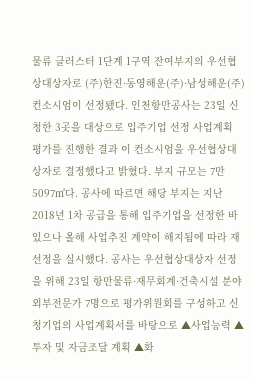물류 클러스터 1단계 1구역 잔여부지의 우선협상대상자로 (주)한진·동영해운(주)·남성해운(주) 컨소시엄이 선정됐다. 인천항만공사는 23일 신청한 3곳을 대상으로 입주기업 선정 사업계획 평가를 진행한 결과 이 컨소시엄을 우선협상대상자로 결정했다고 밝혔다. 부지 규모는 7만5097㎡다. 공사에 따르면 해당 부지는 지난 2018년 1차 공급을 통해 입주기업을 선정한 바 있으나 올해 사업추진 계약이 해지됨에 따라 재선정을 실시했다. 공사는 우선협상대상자 선정을 위해 23일 항만물류·재무회계·건축시설 분야 외부전문가 7명으로 평가위원회를 구성하고 신청기업의 사업계획서를 바탕으로 ▲사업능력 ▲투자 및 자금조달 계획 ▲화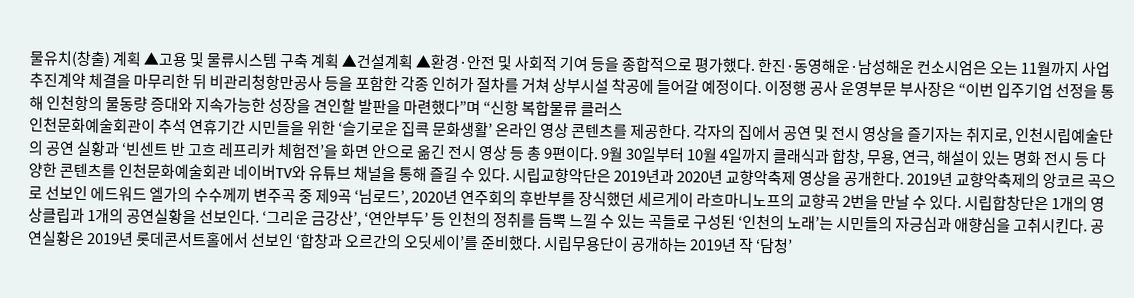물유치(창출) 계획 ▲고용 및 물류시스템 구축 계획 ▲건설계획 ▲환경·안전 및 사회적 기여 등을 종합적으로 평가했다. 한진·동영해운·남성해운 컨소시엄은 오는 11월까지 사업추진계약 체결을 마무리한 뒤 비관리청항만공사 등을 포함한 각종 인허가 절차를 거쳐 상부시설 착공에 들어갈 예정이다. 이정행 공사 운영부문 부사장은 “이번 입주기업 선정을 통해 인천항의 물동량 증대와 지속가능한 성장을 견인할 발판을 마련했다”며 “신항 복합물류 클러스
인천문화예술회관이 추석 연휴기간 시민들을 위한 ‘슬기로운 집콕 문화생활’ 온라인 영상 콘텐츠를 제공한다. 각자의 집에서 공연 및 전시 영상을 즐기자는 취지로, 인천시립예술단의 공연 실황과 ‘빈센트 반 고흐 레프리카 체험전’을 화면 안으로 옮긴 전시 영상 등 총 9편이다. 9월 30일부터 10월 4일까지 클래식과 합창, 무용, 연극, 해설이 있는 명화 전시 등 다양한 콘텐츠를 인천문화예술회관 네이버TV와 유튜브 채널을 통해 즐길 수 있다. 시립교향악단은 2019년과 2020년 교향악축제 영상을 공개한다. 2019년 교향악축제의 앙코르 곡으로 선보인 에드워드 엘가의 수수께끼 변주곡 중 제9곡 ‘님로드’, 2020년 연주회의 후반부를 장식했던 세르게이 라흐마니노프의 교향곡 2번을 만날 수 있다. 시립합창단은 1개의 영상클립과 1개의 공연실황을 선보인다. ‘그리운 금강산’, ‘연안부두’ 등 인천의 정취를 듬뿍 느낄 수 있는 곡들로 구성된 ‘인천의 노래’는 시민들의 자긍심과 애향심을 고취시킨다. 공연실황은 2019년 롯데콘서트홀에서 선보인 ‘합창과 오르간의 오딧세이’를 준비했다. 시립무용단이 공개하는 2019년 작 ‘담청’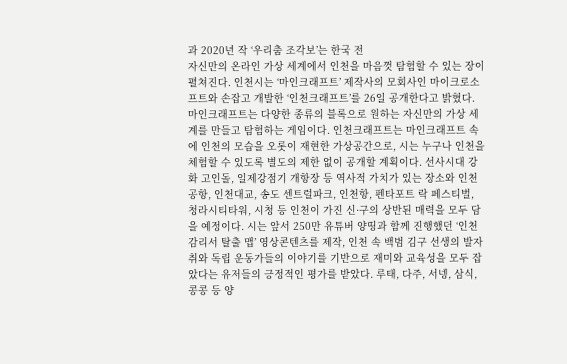과 2020년 작 ‘우리춤 조각보’는 한국 전
자신만의 온라인 가상 세계에서 인천을 마음껏 탐험할 수 있는 장이 펼쳐진다. 인천시는 ‘마인크래프트’ 제작사의 모회사인 마이크로소프트와 손잡고 개발한 ‘인천크래프트’를 26일 공개한다고 밝혔다. 마인크래프트는 다양한 종류의 블록으로 원하는 자신만의 가상 세계를 만들고 탐험하는 게임이다. 인천크래프트는 마인크래프트 속에 인천의 모습을 오롯이 재현한 가상공간으로, 시는 누구나 인천을 체험할 수 있도록 별도의 제한 없이 공개할 계획이다. 선사시대 강화 고인돌, 일제강점기 개항장 등 역사적 가치가 있는 장소와 인천공항, 인천대교, 송도 센트럴파크, 인천항, 펜타포트 락 페스티벌, 청라시티타워, 시청 등 인천이 가진 신·구의 상반된 매력을 모두 담을 예정이다. 시는 앞서 250만 유튜버 양띵과 함께 진행했던 ‘인천 감리서 탈출 맵’ 영상콘텐츠를 제작, 인천 속 백범 김구 선생의 발자취와 독립 운동가들의 이야기를 기반으로 재미와 교육성을 모두 잡았다는 유저들의 긍정적인 평가를 받았다. 루태, 다주, 서넹, 삼식, 콩콩 등 양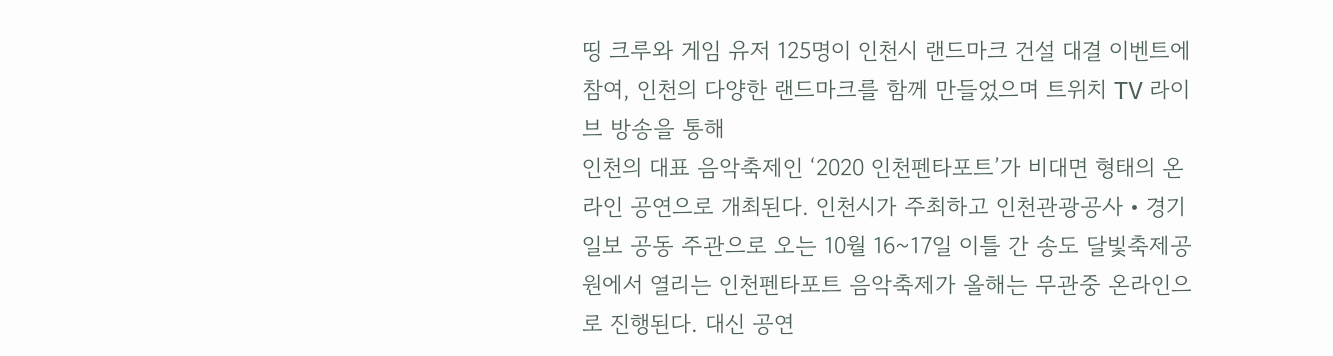띵 크루와 게임 유저 125명이 인천시 랜드마크 건설 대결 이벤트에 참여, 인천의 다양한 랜드마크를 함께 만들었으며 트위치 TV 라이브 방송을 통해
인천의 대표 음악축제인 ‘2020 인천펜타포트’가 비대면 형태의 온라인 공연으로 개최된다. 인천시가 주최하고 인천관광공사‧경기일보 공동 주관으로 오는 10월 16~17일 이틀 간 송도 달빛축제공원에서 열리는 인천펜타포트 음악축제가 올해는 무관중 온라인으로 진행된다. 대신 공연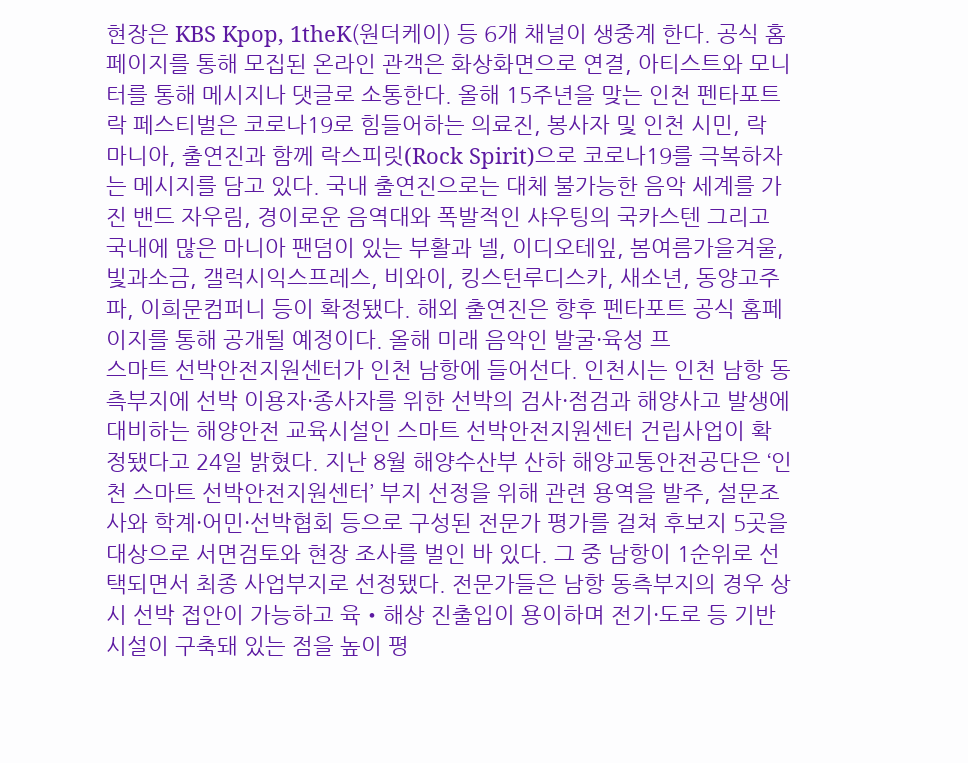현장은 KBS Kpop, 1theK(원더케이) 등 6개 채널이 생중계 한다. 공식 홈페이지를 통해 모집된 온라인 관객은 화상화면으로 연결, 아티스트와 모니터를 통해 메시지나 댓글로 소통한다. 올해 15주년을 맞는 인천 펜타포트 락 페스티벌은 코로나19로 힘들어하는 의료진, 봉사자 및 인천 시민, 락 마니아, 출연진과 함께 락스피릿(Rock Spirit)으로 코로나19를 극복하자는 메시지를 담고 있다. 국내 출연진으로는 대체 불가능한 음악 세계를 가진 밴드 자우림, 경이로운 음역대와 폭발적인 샤우팅의 국카스텐 그리고 국내에 많은 마니아 팬덤이 있는 부활과 넬, 이디오테잎, 봄여름가을겨울, 빛과소금, 갤럭시익스프레스, 비와이, 킹스턴루디스카, 새소년, 동양고주파, 이희문컴퍼니 등이 확정됐다. 해외 출연진은 향후 펜타포트 공식 홈페이지를 통해 공개될 예정이다. 올해 미래 음악인 발굴·육성 프
스마트 선박안전지원센터가 인천 남항에 들어선다. 인천시는 인천 남항 동측부지에 선박 이용자·종사자를 위한 선박의 검사·점검과 해양사고 발생에 대비하는 해양안전 교육시설인 스마트 선박안전지원센터 건립사업이 확정됐다고 24일 밝혔다. 지난 8월 해양수산부 산하 해양교통안전공단은 ‘인천 스마트 선박안전지원센터’ 부지 선정을 위해 관련 용역을 발주, 설문조사와 학계·어민·선박협회 등으로 구성된 전문가 평가를 걸쳐 후보지 5곳을 대상으로 서면검토와 현장 조사를 벌인 바 있다. 그 중 남항이 1순위로 선택되면서 최종 사업부지로 선정됐다. 전문가들은 남항 동측부지의 경우 상시 선박 접안이 가능하고 육‧해상 진출입이 용이하며 전기·도로 등 기반시설이 구축돼 있는 점을 높이 평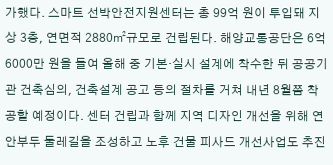가했다. 스마트 선박안전지원센터는 총 99억 원이 투입돼 지상 3층, 연면적 2880㎡규모로 건립된다. 해양교통공단은 6억6000만 원을 들여 올해 중 기본·실시 설계에 착수한 뒤 공공기관 건축심의, 건축설계 공고 등의 절차를 거쳐 내년 8월쯤 착공할 예정이다. 센터 건립과 함께 지역 디자인 개선을 위해 연안부두 둘레길을 조성하고 노후 건물 피사드 개선사업도 추진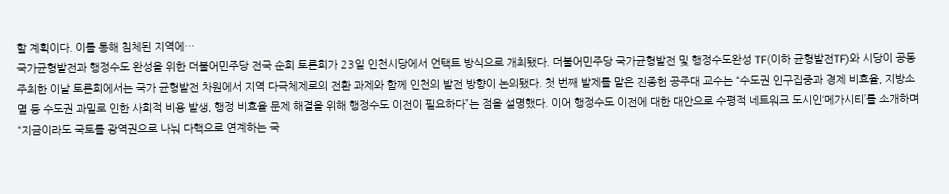할 계획이다. 이를 통해 침체된 지역에…
국가균형발전과 행정수도 완성을 위한 더불어민주당 전국 순회 토론회가 23일 인천시당에서 언택트 방식으로 개최됐다. 더불어민주당 국가균형발전 및 행정수도완성 TF(이하 균형발전TF)와 시당이 공동 주최한 이날 토론회에서는 국가 균형발전 차원에서 지역 다극체제로의 전환 과제와 함께 인천의 발전 방향이 논의됐다. 첫 번째 발제를 맡은 진종헌 공주대 교수는 “수도권 인구집중과 경제 비효율, 지방소멸 등 수도권 과밀로 인한 사회적 비용 발생, 행정 비효율 문제 해결을 위해 행정수도 이전이 필요하다”는 점을 설명했다. 이어 행정수도 이전에 대한 대안으로 수평적 네트워크 도시인‘메가시티’를 소개하며 “지금이라도 국토를 광역권으로 나눠 다핵으로 연계하는 국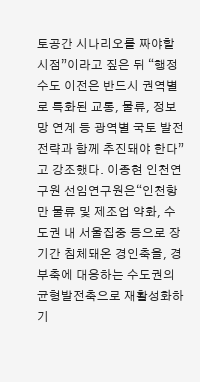토공간 시나리오를 짜야할 시점”이라고 짚은 뒤 “행정수도 이전은 반드시 권역별로 특화된 교통, 물류, 정보망 연계 등 광역별 국토 발전전략과 함께 추진돼야 한다”고 강조했다. 이종현 인천연구원 선임연구원은“인천항만 물류 및 제조업 약화, 수도권 내 서울집중 등으로 장기간 침체돼온 경인축을, 경부축에 대응하는 수도권의 균형발전축으로 재활성화하기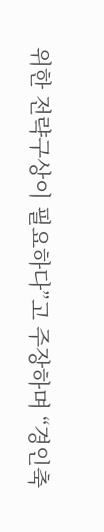위한 전략구상이 필요하다”고 주장하며 “경인축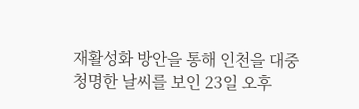재활성화 방안을 통해 인천을 대중
청명한 날씨를 보인 23일 오후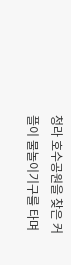청라 호수공원을 찾은 커플이 물놀이기구를 타며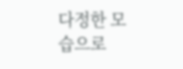다정한 모습으로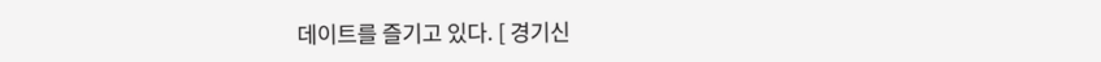데이트를 즐기고 있다. [ 경기신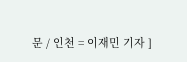문 / 인천 = 이재민 기자 ]